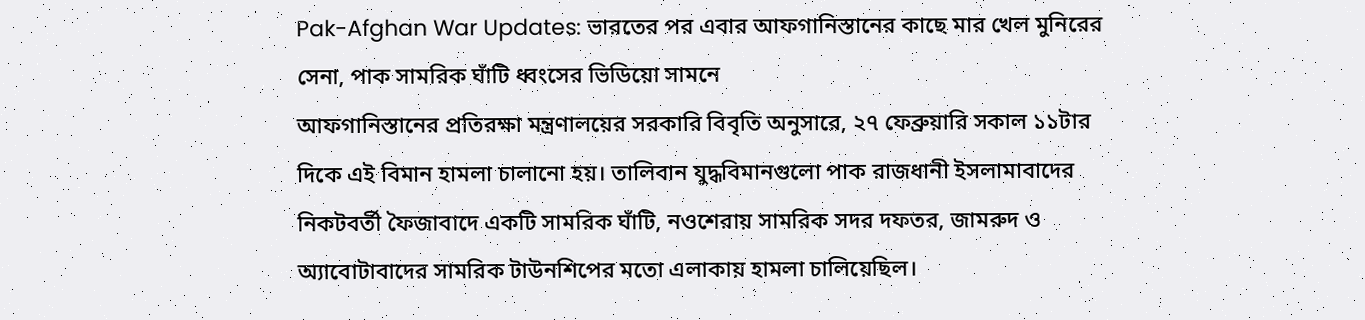Pak-Afghan War Updates: ভারতের পর এবার আফগানিস্তানের কাছে মার খেল মুনিরের সেনা, পাক সামরিক ঘাঁটি ধ্বংসের ভিডিয়ো সামনে
আফগানিস্তানের প্রতিরক্ষা মন্ত্রণালয়ের সরকারি বিবৃতি অনুসারে, ২৭ ফেব্রুয়ারি সকাল ১১টার দিকে এই বিমান হামলা চালানো হয়। তালিবান যুদ্ধবিমানগুলো পাক রাজধানী ইসলামাবাদের নিকটবর্তী ফৈজাবাদে একটি সামরিক ঘাঁটি, নওশেরায় সামরিক সদর দফতর, জামরুদ ও অ্যাবোটাবাদের সামরিক টাউনশিপের মতো এলাকায় হামলা চালিয়েছিল।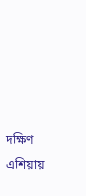দক্ষিণ এশিয়ায়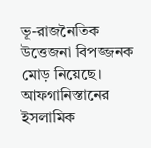ভূ-রাজনৈতিক উত্তেজনা বিপজ্জনক মোড় নিয়েছে। আফগানিস্তানের ইসলামিক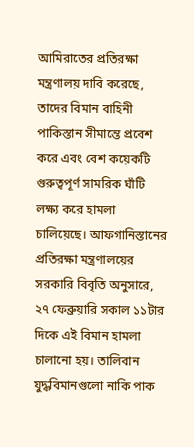আমিরাতের প্রতিরক্ষা মন্ত্রণালয় দাবি করেছে, তাদের বিমান বাহিনী পাকিস্তান সীমান্তে প্রবেশ করে এবং বেশ কয়েকটি গুরুত্বপূর্ণ সামরিক ঘাঁটি লক্ষ্য করে হামলা চালিয়েছে। আফগানিস্তানের প্রতিরক্ষা মন্ত্রণালয়ের সরকারি বিবৃতি অনুসারে, ২৭ ফেব্রুয়ারি সকাল ১১টার দিকে এই বিমান হামলা চালানো হয়। তালিবান যুদ্ধবিমানগুলো নাকি পাক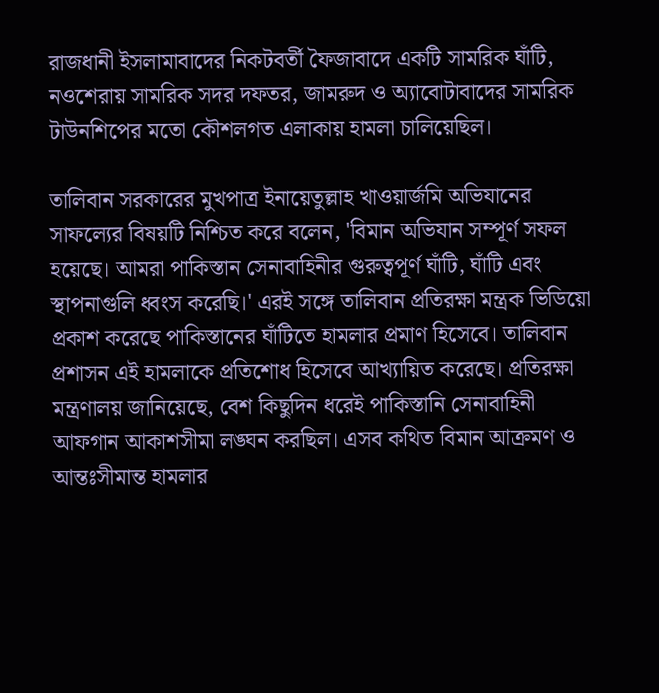রাজধানী ইসলামাবাদের নিকটবর্তী ফৈজাবাদে একটি সামরিক ঘাঁটি, নওশেরায় সামরিক সদর দফতর, জামরুদ ও অ্যাবোটাবাদের সামরিক টাউনশিপের মতো কৌশলগত এলাকায় হামলা চালিয়েছিল।

তালিবান সরকারের মুখপাত্র ইনায়েতুল্লাহ খাওয়ার্জমি অভিযানের সাফল্যের বিষয়টি নিশ্চিত করে বলেন, 'বিমান অভিযান সম্পূর্ণ সফল হয়েছে। আমরা পাকিস্তান সেনাবাহিনীর গুরুত্বপূর্ণ ঘাঁটি, ঘাঁটি এবং স্থাপনাগুলি ধ্বংস করেছি।' এরই সঙ্গে তালিবান প্রতিরক্ষা মন্ত্রক ভিডিয়ো প্রকাশ করেছে পাকিস্তানের ঘাঁটিতে হামলার প্রমাণ হিসেবে। তালিবান প্রশাসন এই হামলাকে প্রতিশোধ হিসেবে আখ্যায়িত করেছে। প্রতিরক্ষা মন্ত্রণালয় জানিয়েছে, বেশ কিছুদিন ধরেই পাকিস্তানি সেনাবাহিনী আফগান আকাশসীমা লঙ্ঘন করছিল। এসব কথিত বিমান আক্রমণ ও আন্তঃসীমান্ত হামলার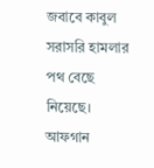জবাবে কাবুল সরাসরি হামলার পথ বেছে নিয়েছে।
আফগান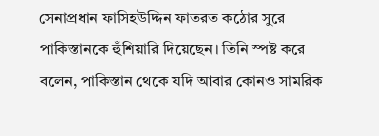সেনাপ্রধান ফাসিহউদ্দিন ফাতরত কঠোর সুরে পাকিস্তানকে হুঁশিয়ারি দিয়েছেন। তিনি স্পষ্ট করে বলেন, পাকিস্তান থেকে যদি আবার কোনও সামরিক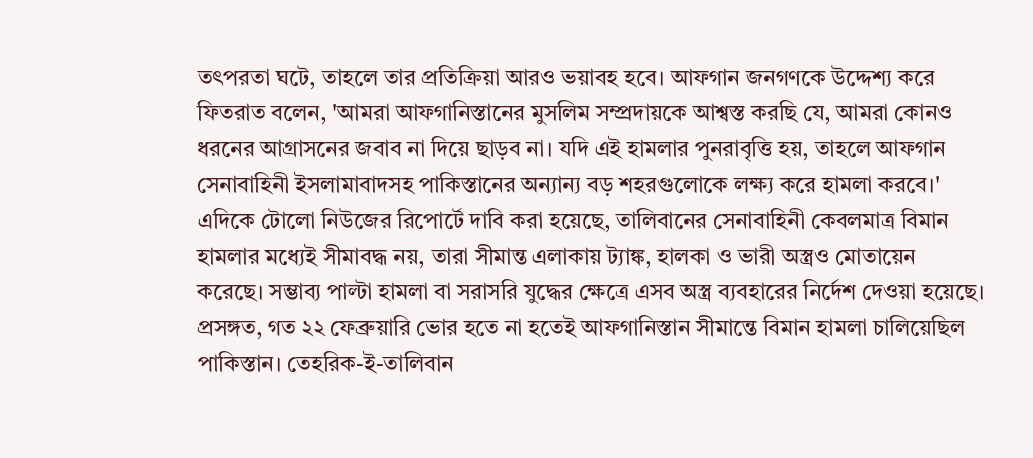তৎপরতা ঘটে, তাহলে তার প্রতিক্রিয়া আরও ভয়াবহ হবে। আফগান জনগণকে উদ্দেশ্য করে ফিতরাত বলেন, 'আমরা আফগানিস্তানের মুসলিম সম্প্রদায়কে আশ্বস্ত করছি যে, আমরা কোনও ধরনের আগ্রাসনের জবাব না দিয়ে ছাড়ব না। যদি এই হামলার পুনরাবৃত্তি হয়, তাহলে আফগান সেনাবাহিনী ইসলামাবাদসহ পাকিস্তানের অন্যান্য বড় শহরগুলোকে লক্ষ্য করে হামলা করবে।' এদিকে টোলো নিউজের রিপোর্টে দাবি করা হয়েছে, তালিবানের সেনাবাহিনী কেবলমাত্র বিমান হামলার মধ্যেই সীমাবদ্ধ নয়, তারা সীমান্ত এলাকায় ট্যাঙ্ক, হালকা ও ভারী অস্ত্রও মোতায়েন করেছে। সম্ভাব্য পাল্টা হামলা বা সরাসরি যুদ্ধের ক্ষেত্রে এসব অস্ত্র ব্যবহারের নির্দেশ দেওয়া হয়েছে।
প্রসঙ্গত, গত ২২ ফেব্রুয়ারি ভোর হতে না হতেই আফগানিস্তান সীমান্তে বিমান হামলা চালিয়েছিল পাকিস্তান। তেহরিক-ই-তালিবান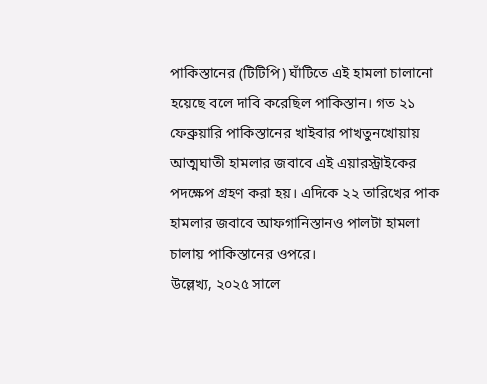পাকিস্তানের (টিটিপি) ঘাঁটিতে এই হামলা চালানো হয়েছে বলে দাবি করেছিল পাকিস্তান। গত ২১ ফেব্রুয়ারি পাকিস্তানের খাইবার পাখতুনখোয়ায় আত্মঘাতী হামলার জবাবে এই এয়ারস্ট্রাইকের পদক্ষেপ গ্রহণ করা হয়। এদিকে ২২ তারিখের পাক হামলার জবাবে আফগানিস্তানও পালটা হামলা চালায় পাকিস্তানের ওপরে।
উল্লেখ্য, ২০২৫ সালে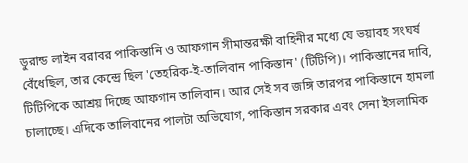ডুরান্ড লাইন বরাবর পাকিস্তানি ও আফগান সীমান্তরক্ষী বাহিনীর মধ্যে যে ভয়াবহ সংঘর্ষ বেঁধেছিল, তার কেন্দ্রে ছিল 'তেহরিক-ই-তালিবান পাকিস্তান' (টিটিপি)। পাকিস্তানের দাবি, টিটিপিকে আশ্রয় দিচ্ছে আফগান তালিবান। আর সেই সব জঙ্গি তারপর পাকিস্তানে হামলা চালাচ্ছে। এদিকে তালিবানের পালটা অভিযোগ, পাকিস্তান সরকার এবং সেনা ইসলামিক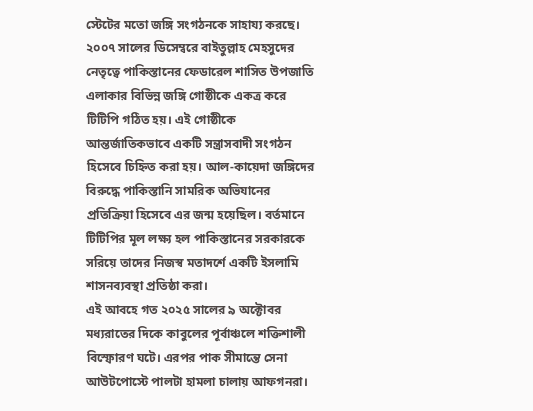স্টেটের মতো জঙ্গি সংগঠনকে সাহায্য করছে। ২০০৭ সালের ডিসেম্বরে বাইতুল্লাহ মেহসুদের নেতৃত্বে পাকিস্তানের ফেডারেল শাসিত উপজাতি এলাকার বিভিন্ন জঙ্গি গোষ্ঠীকে একত্র করে টিটিপি গঠিত হয়। এই গোষ্ঠীকে আন্তর্জাতিকভাবে একটি সন্ত্রাসবাদী সংগঠন হিসেবে চিহ্নিত করা হয়। আল-কায়েদা জঙ্গিদের বিরুদ্ধে পাকিস্তানি সামরিক অভিযানের প্রতিক্রিয়া হিসেবে এর জন্ম হয়েছিল। বর্তমানে টিটিপির মূল লক্ষ্য হল পাকিস্তানের সরকারকে সরিয়ে তাদের নিজস্ব মতাদর্শে একটি ইসলামি শাসনব্যবস্থা প্রতিষ্ঠা করা।
এই আবহে গত ২০২৫ সালের ৯ অক্টোবর মধ্যরাতের দিকে কাবুলের পূর্বাঞ্চলে শক্তিশালী বিস্ফোরণ ঘটে। এরপর পাক সীমান্তে সেনা আউটপোস্টে পালটা হামলা চালায় আফগনরা।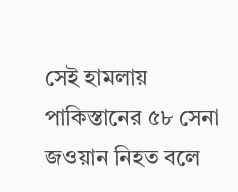সেই হামলায় পাকিস্তানের ৫৮ সেনা জওয়ান নিহত বলে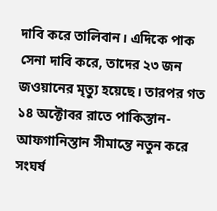দাবি করে তালিবান। এদিকে পাক সেনা দাবি করে, তাদের ২৩ জন জওয়ানের মৃত্যু হয়েছে। তারপর গত ১৪ অক্টোবর রাতে পাকিস্তান-আফগানিস্তান সীমান্তে নতুন করে সংঘর্ষ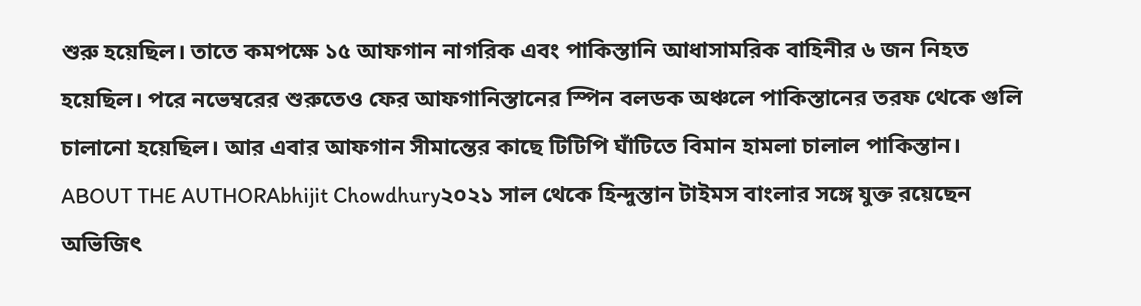শুরু হয়েছিল। তাতে কমপক্ষে ১৫ আফগান নাগরিক এবং পাকিস্তানি আধাসামরিক বাহিনীর ৬ জন নিহত হয়েছিল। পরে নভেম্বরের শুরুতেও ফের আফগানিস্তানের স্পিন বলডক অঞ্চলে পাকিস্তানের তরফ থেকে গুলি চালানো হয়েছিল। আর এবার আফগান সীমান্তের কাছে টিটিপি ঘাঁটিতে বিমান হামলা চালাল পাকিস্তান।
ABOUT THE AUTHORAbhijit Chowdhury২০২১ সাল থেকে হিন্দুস্তান টাইমস বাংলার সঙ্গে যুক্ত রয়েছেন অভিজিৎ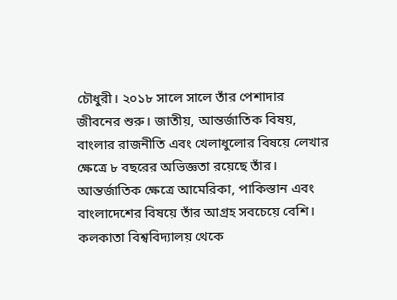চৌধুরী। ২০১৮ সালে সালে তাঁর পেশাদার জীবনের শুরু। জাতীয়, আন্তর্জাতিক বিষয়, বাংলার রাজনীতি এবং খেলাধুলোর বিষয়ে লেখার ক্ষেত্রে ৮ বছরের অভিজ্ঞতা রয়েছে তাঁর। আন্তর্জাতিক ক্ষেত্রে আমেরিকা, পাকিস্তান এবং বাংলাদেশের বিষয়ে তাঁর আগ্রহ সবচেয়ে বেশি। কলকাতা বিশ্ববিদ্যালয় থেকে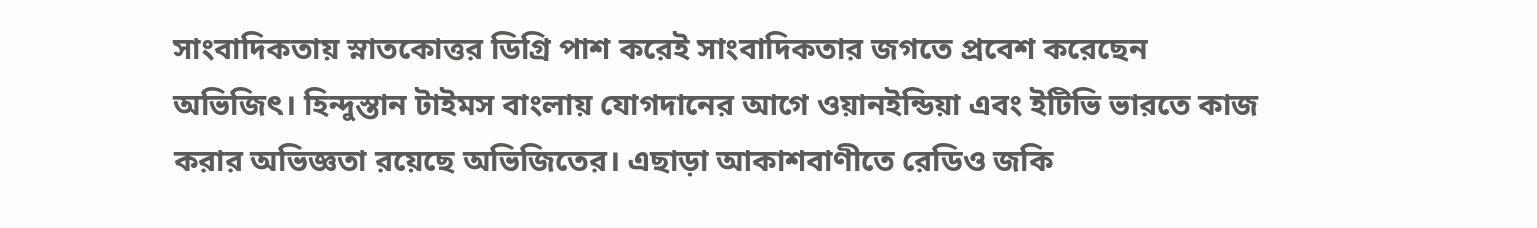সাংবাদিকতায় স্নাতকোত্তর ডিগ্রি পাশ করেই সাংবাদিকতার জগতে প্রবেশ করেছেন অভিজিৎ। হিন্দুস্তান টাইমস বাংলায় যোগদানের আগে ওয়ানইন্ডিয়া এবং ইটিভি ভারতে কাজ করার অভিজ্ঞতা রয়েছে অভিজিতের। এছাড়া আকাশবাণীতে রেডিও জকি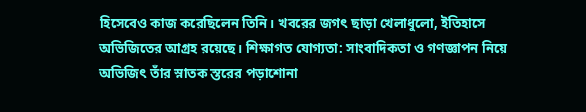হিসেবেও কাজ করেছিলেন তিনি। খবরের জগৎ ছাড়া খেলাধুলো, ইতিহাসে অভিজিতের আগ্রহ রয়েছে। শিক্ষাগত যোগ্যতা: সাংবাদিকতা ও গণজ্ঞাপন নিয়ে অভিজিৎ তাঁর স্নাতক স্তরের পড়াশোনা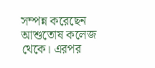সম্পন্ন করেছেন আশুতোষ কলেজ থেকে। এরপর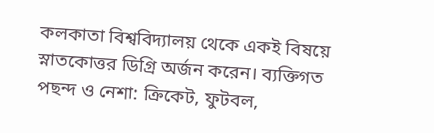কলকাতা বিশ্ববিদ্যালয় থেকে একই বিষয়ে স্নাতকোত্তর ডিগ্রি অর্জন করেন। ব্যক্তিগত পছন্দ ও নেশা: ক্রিকেট, ফুটবল,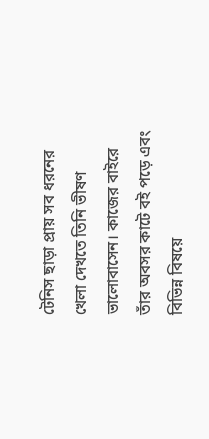টেনিস ছাড়া প্রায় সব ধরনের খেলা দেখতে তিনি ভীষণ ভালোবাসেন। কাজের বাইরে তাঁর অবসর কাটে বই পড়ে এবং বিভিন্ন বিষয়ে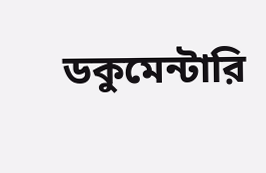ডকুমেন্টারি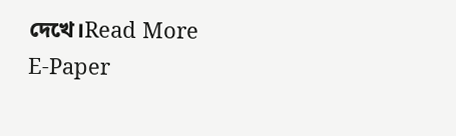দেখে।Read More
E-Paper